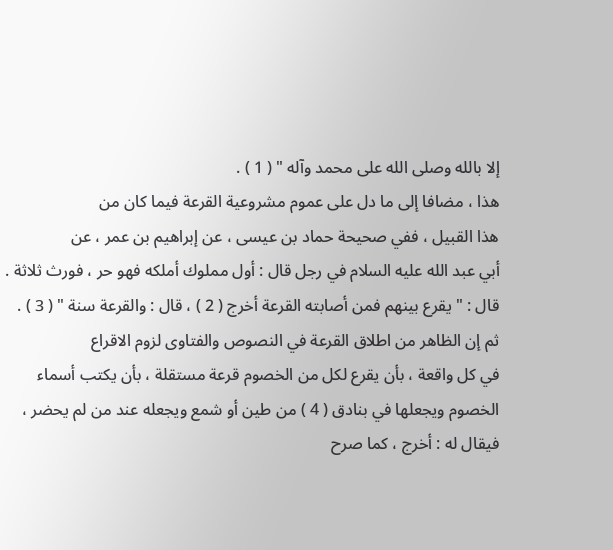إلا بالله وصلى الله على محمد وآله " ( 1 ) .
هذا ، مضافا إلى ما دل على عموم مشروعية القرعة فيما كان من
هذا القبيل ، ففي صحيحة حماد بن عيسى ، عن إبراهيم بن عمر ، عن
أبي عبد الله عليه السلام في رجل قال : أول مملوك أملكه فهو حر ، فورث ثلاثة .
قال : " يقرع بينهم فمن أصابته القرعة أخرج ( 2 ) ، قال : والقرعة سنة " ( 3 ) .
ثم إن الظاهر من اطلاق القرعة في النصوص والفتاوى لزوم الاقراع
في كل واقعة ، بأن يقرع لكل من الخصوم قرعة مستقلة ، بأن يكتب أسماء
الخصوم ويجعلها في بنادق ( 4 ) من طين أو شمع ويجعله عند من لم يحضر ،
فيقال له : أخرج ، كما صرح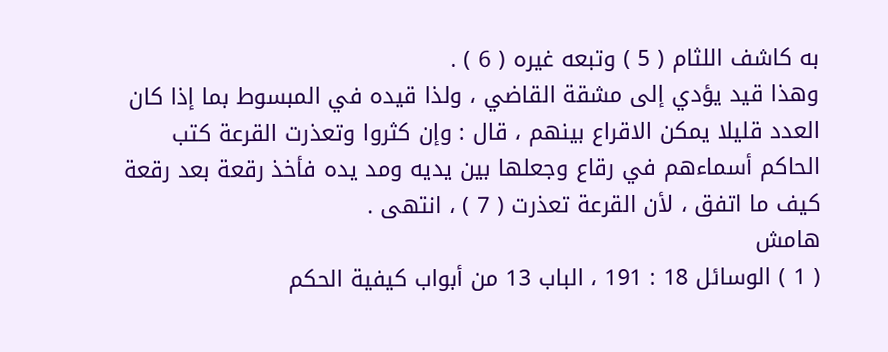به كاشف اللثام ( 5 ) وتبعه غيره ( 6 ) .
وهذا قيد يؤدي إلى مشقة القاضي ، ولذا قيده في المبسوط بما إذا كان
العدد قليلا يمكن الاقراع بينهم ، قال : وإن كثروا وتعذرت القرعة كتب
الحاكم أسماءهم في رقاع وجعلها بين يديه ومد يده فأخذ رقعة بعد رقعة
كيف ما اتفق ، لأن القرعة تعذرت ( 7 ) ، انتهى .
هامش
( 1 ) الوسائل 18 : 191 ، الباب 13 من أبواب كيفية الحكم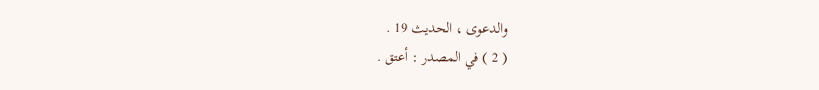والدعوى ، الحديث 19 .
( 2 ) في المصدر : أعتق .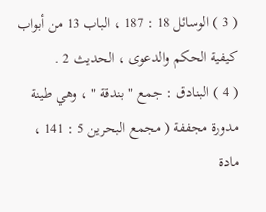( 3 ) الوسائل 18 : 187 ، الباب 13 من أبواب كيفية الحكم والدعوى ، الحديث 2 .
( 4 ) البنادق : جمع " بندقة " ، وهي طينة مدورة مجففة ( مجمع البحرين 5 : 141 ،
مادة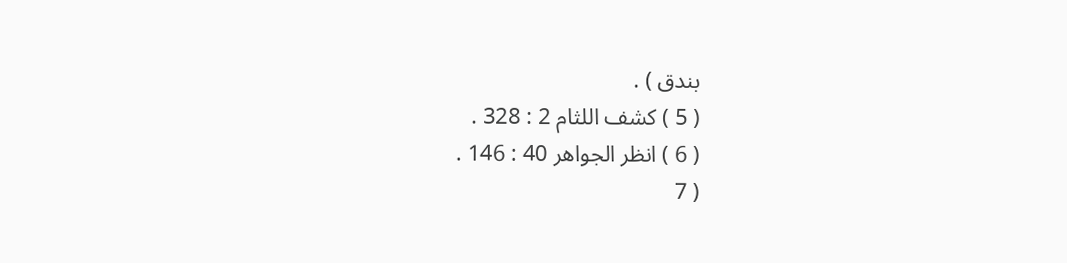بندق ) .
( 5 ) كشف اللثام 2 : 328 .
( 6 ) انظر الجواهر 40 : 146 .
( 7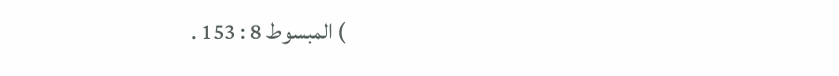) المبسوط 8 : 153 .